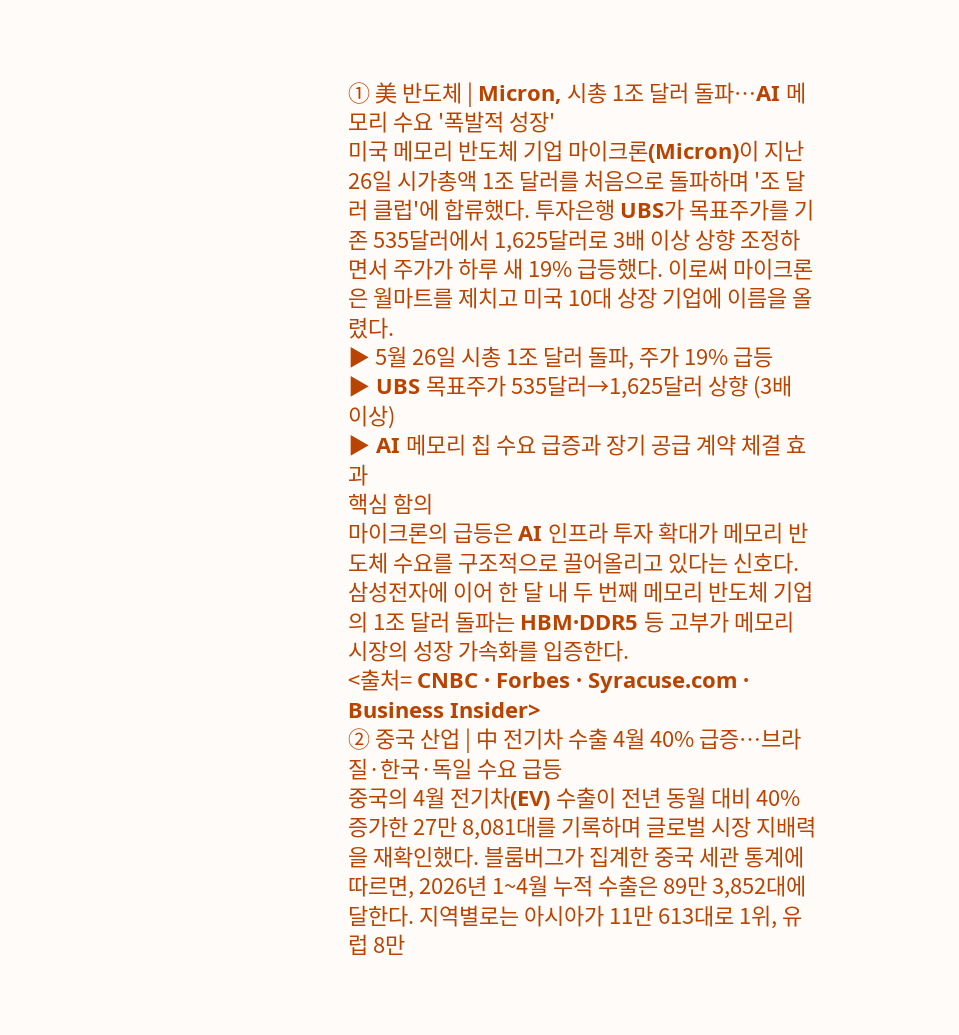① 美 반도체 | Micron, 시총 1조 달러 돌파…AI 메모리 수요 '폭발적 성장'
미국 메모리 반도체 기업 마이크론(Micron)이 지난 26일 시가총액 1조 달러를 처음으로 돌파하며 '조 달러 클럽'에 합류했다. 투자은행 UBS가 목표주가를 기존 535달러에서 1,625달러로 3배 이상 상향 조정하면서 주가가 하루 새 19% 급등했다. 이로써 마이크론은 월마트를 제치고 미국 10대 상장 기업에 이름을 올렸다.
▶ 5월 26일 시총 1조 달러 돌파, 주가 19% 급등
▶ UBS 목표주가 535달러→1,625달러 상향 (3배 이상)
▶ AI 메모리 칩 수요 급증과 장기 공급 계약 체결 효과
핵심 함의
마이크론의 급등은 AI 인프라 투자 확대가 메모리 반도체 수요를 구조적으로 끌어올리고 있다는 신호다. 삼성전자에 이어 한 달 내 두 번째 메모리 반도체 기업의 1조 달러 돌파는 HBM·DDR5 등 고부가 메모리 시장의 성장 가속화를 입증한다.
<출처= CNBC · Forbes · Syracuse.com · Business Insider>
② 중국 산업 | 中 전기차 수출 4월 40% 급증…브라질·한국·독일 수요 급등
중국의 4월 전기차(EV) 수출이 전년 동월 대비 40% 증가한 27만 8,081대를 기록하며 글로벌 시장 지배력을 재확인했다. 블룸버그가 집계한 중국 세관 통계에 따르면, 2026년 1~4월 누적 수출은 89만 3,852대에 달한다. 지역별로는 아시아가 11만 613대로 1위, 유럽 8만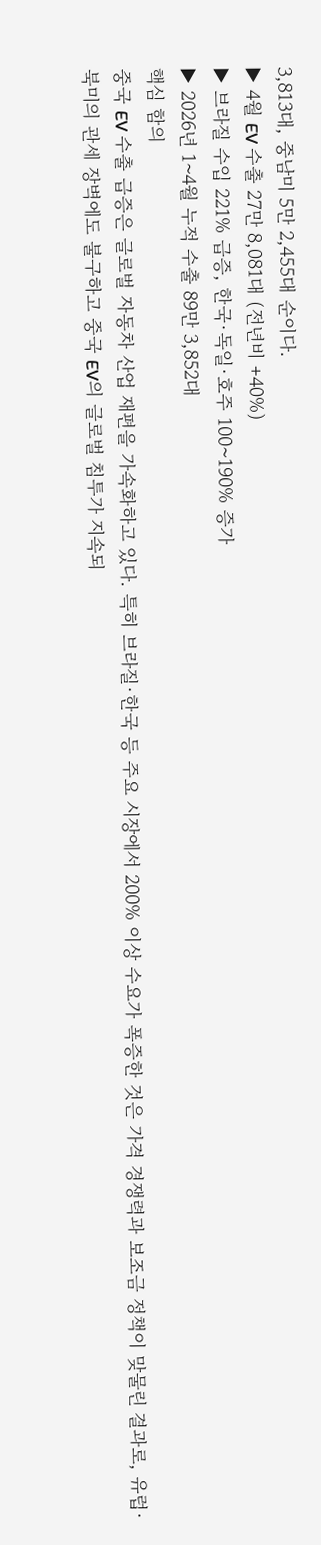3,813대, 중남미 5만 2,455대 순이다.
▶ 4월 EV 수출 27만 8,081대 (전년비 +40%)
▶ 브라질 수입 221% 급증, 한국·독일·호주 100~190% 증가
▶ 2026년 1~4월 누적 수출 89만 3,852대
핵심 함의
중국 EV 수출 급증은 글로벌 자동차 산업 재편을 가속화하고 있다. 특히 브라질·한국 등 주요 시장에서 200% 이상 수요가 폭증한 것은 가격 경쟁력과 보조금 정책이 맞물린 결과로, 유럽·북미의 관세 장벽에도 불구하고 중국 EV의 글로벌 침투가 지속되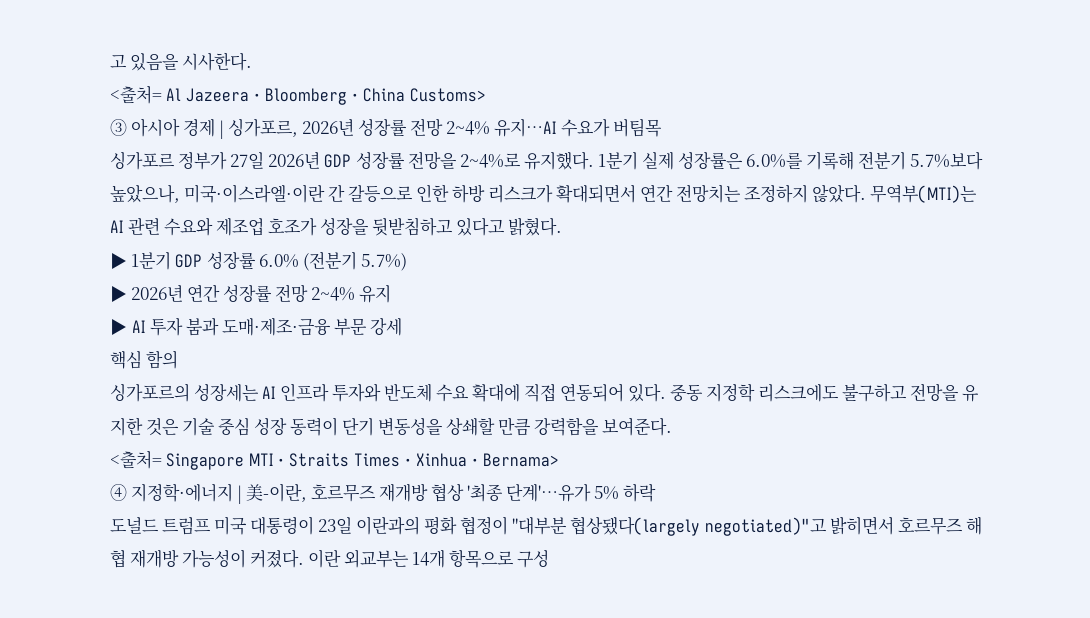고 있음을 시사한다.
<출처= Al Jazeera · Bloomberg · China Customs>
③ 아시아 경제 | 싱가포르, 2026년 성장률 전망 2~4% 유지…AI 수요가 버팀목
싱가포르 정부가 27일 2026년 GDP 성장률 전망을 2~4%로 유지했다. 1분기 실제 성장률은 6.0%를 기록해 전분기 5.7%보다 높았으나, 미국·이스라엘·이란 간 갈등으로 인한 하방 리스크가 확대되면서 연간 전망치는 조정하지 않았다. 무역부(MTI)는 AI 관련 수요와 제조업 호조가 성장을 뒷받침하고 있다고 밝혔다.
▶ 1분기 GDP 성장률 6.0% (전분기 5.7%)
▶ 2026년 연간 성장률 전망 2~4% 유지
▶ AI 투자 붐과 도매·제조·금융 부문 강세
핵심 함의
싱가포르의 성장세는 AI 인프라 투자와 반도체 수요 확대에 직접 연동되어 있다. 중동 지정학 리스크에도 불구하고 전망을 유지한 것은 기술 중심 성장 동력이 단기 변동성을 상쇄할 만큼 강력함을 보여준다.
<출처= Singapore MTI · Straits Times · Xinhua · Bernama>
④ 지정학·에너지 | 美-이란, 호르무즈 재개방 협상 '최종 단계'…유가 5% 하락
도널드 트럼프 미국 대통령이 23일 이란과의 평화 협정이 "대부분 협상됐다(largely negotiated)"고 밝히면서 호르무즈 해협 재개방 가능성이 커졌다. 이란 외교부는 14개 항목으로 구성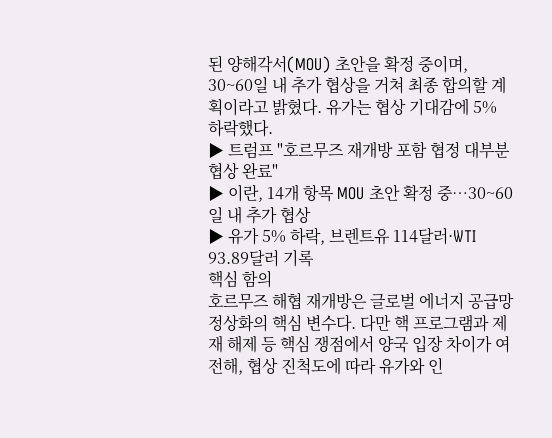된 양해각서(MOU) 초안을 확정 중이며, 30~60일 내 추가 협상을 거쳐 최종 합의할 계획이라고 밝혔다. 유가는 협상 기대감에 5% 하락했다.
▶ 트럼프 "호르무즈 재개방 포함 협정 대부분 협상 완료"
▶ 이란, 14개 항목 MOU 초안 확정 중…30~60일 내 추가 협상
▶ 유가 5% 하락, 브렌트유 114달러·WTI 93.89달러 기록
핵심 함의
호르무즈 해협 재개방은 글로벌 에너지 공급망 정상화의 핵심 변수다. 다만 핵 프로그램과 제재 해제 등 핵심 쟁점에서 양국 입장 차이가 여전해, 협상 진척도에 따라 유가와 인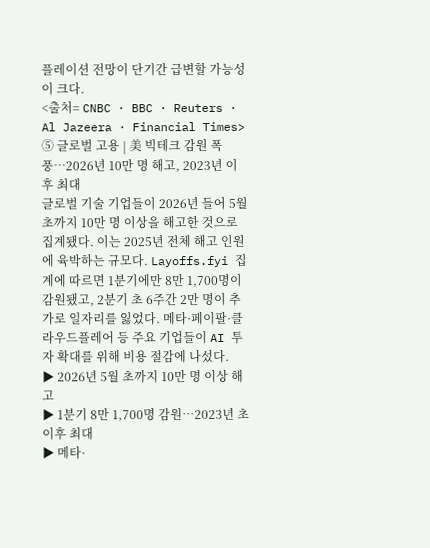플레이션 전망이 단기간 급변할 가능성이 크다.
<출처= CNBC · BBC · Reuters · Al Jazeera · Financial Times>
⑤ 글로벌 고용 | 美 빅테크 감원 폭풍…2026년 10만 명 해고, 2023년 이후 최대
글로벌 기술 기업들이 2026년 들어 5월 초까지 10만 명 이상을 해고한 것으로 집계됐다. 이는 2025년 전체 해고 인원에 육박하는 규모다. Layoffs.fyi 집계에 따르면 1분기에만 8만 1,700명이 감원됐고, 2분기 초 6주간 2만 명이 추가로 일자리를 잃었다. 메타·페이팔·클라우드플레어 등 주요 기업들이 AI 투자 확대를 위해 비용 절감에 나섰다.
▶ 2026년 5월 초까지 10만 명 이상 해고
▶ 1분기 8만 1,700명 감원…2023년 초 이후 최대
▶ 메타·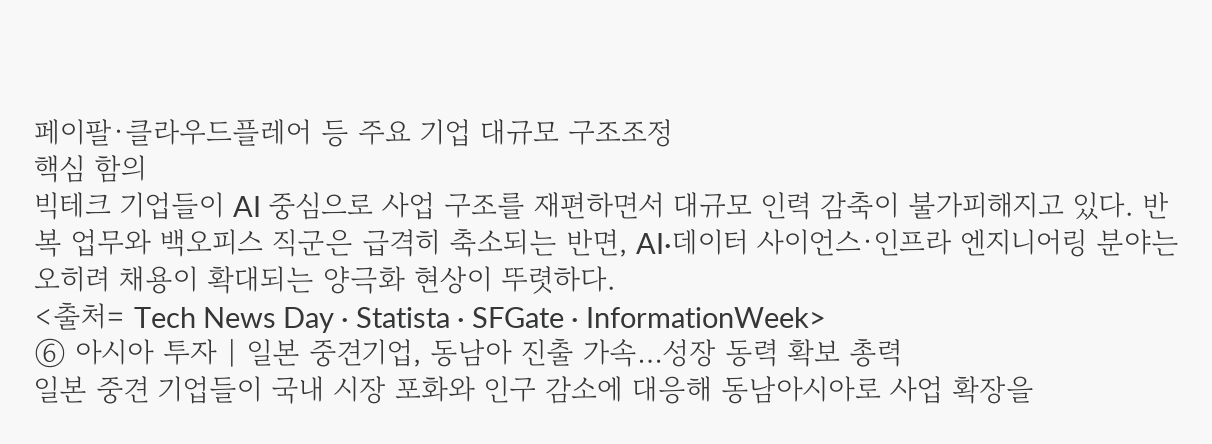페이팔·클라우드플레어 등 주요 기업 대규모 구조조정
핵심 함의
빅테크 기업들이 AI 중심으로 사업 구조를 재편하면서 대규모 인력 감축이 불가피해지고 있다. 반복 업무와 백오피스 직군은 급격히 축소되는 반면, AI·데이터 사이언스·인프라 엔지니어링 분야는 오히려 채용이 확대되는 양극화 현상이 뚜렷하다.
<출처= Tech News Day · Statista · SFGate · InformationWeek>
⑥ 아시아 투자 | 일본 중견기업, 동남아 진출 가속…성장 동력 확보 총력
일본 중견 기업들이 국내 시장 포화와 인구 감소에 대응해 동남아시아로 사업 확장을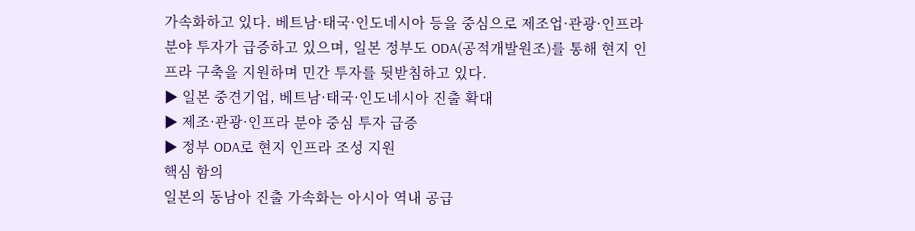가속화하고 있다. 베트남·태국·인도네시아 등을 중심으로 제조업·관광·인프라 분야 투자가 급증하고 있으며, 일본 정부도 ODA(공적개발원조)를 통해 현지 인프라 구축을 지원하며 민간 투자를 뒷받침하고 있다.
▶ 일본 중견기업, 베트남·태국·인도네시아 진출 확대
▶ 제조·관광·인프라 분야 중심 투자 급증
▶ 정부 ODA로 현지 인프라 조성 지원
핵심 함의
일본의 동남아 진출 가속화는 아시아 역내 공급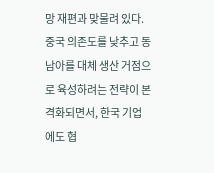망 재편과 맞물려 있다. 중국 의존도를 낮추고 동남아를 대체 생산 거점으로 육성하려는 전략이 본격화되면서, 한국 기업에도 협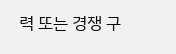력 또는 경쟁 구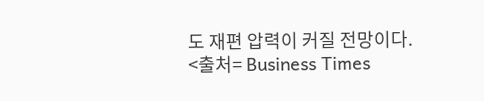도 재편 압력이 커질 전망이다.
<출처= Business Times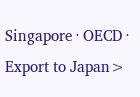Singapore · OECD · Export to Japan>